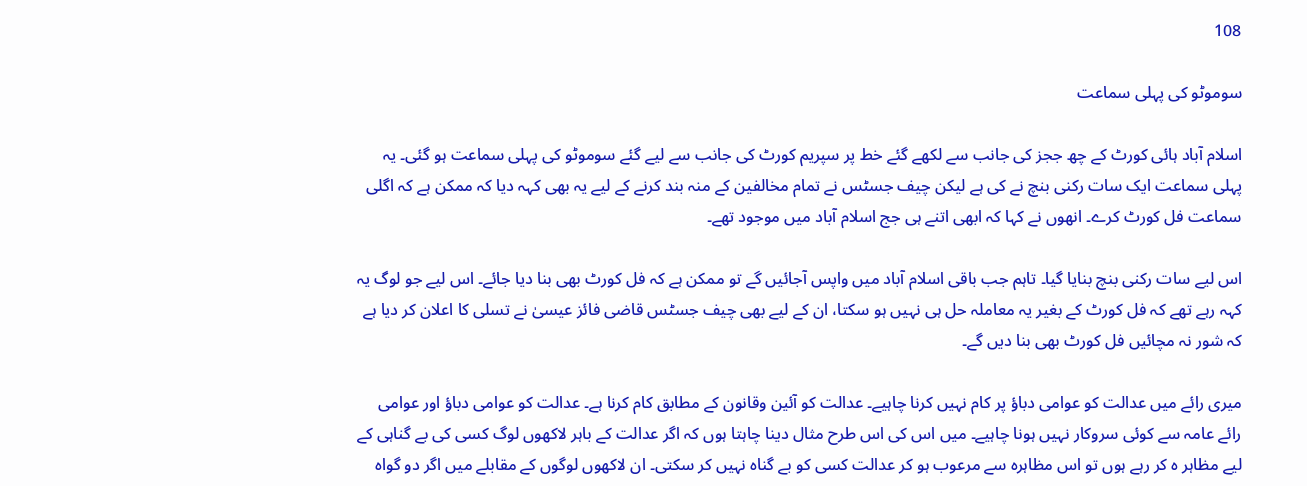108

سوموٹو کی پہلی سماعت

اسلام آباد ہائی کورٹ کے چھ ججز کی جانب سے لکھے گئے خط پر سپریم کورٹ کی جانب سے لیے گئے سوموٹو کی پہلی سماعت ہو گئی۔ یہ پہلی سماعت ایک سات رکنی بنچ نے کی ہے لیکن چیف جسٹس نے تمام مخالفین کے منہ بند کرنے کے لیے یہ بھی کہہ دیا کہ ممکن ہے کہ اگلی سماعت فل کورٹ کرے۔ انھوں نے کہا کہ ابھی اتنے ہی جج اسلام آباد میں موجود تھے۔

اس لیے سات رکنی بنچ بنایا گیا۔ تاہم جب باقی اسلام آباد میں واپس آجائیں گے تو ممکن ہے کہ فل کورٹ بھی بنا دیا جائے۔ اس لیے جو لوگ یہ کہہ رہے تھے کہ فل کورٹ کے بغیر یہ معاملہ حل ہی نہیں ہو سکتا، ان کے لیے بھی چیف جسٹس قاضی فائز عیسیٰ نے تسلی کا اعلان کر دیا ہے کہ شور نہ مچائیں فل کورٹ بھی بنا دیں گے۔

میری رائے میں عدالت کو عوامی دباؤ پر کام نہیں کرنا چاہیے۔ عدالت کو آئین وقانون کے مطابق کام کرنا ہے۔ عدالت کو عوامی دباؤ اور عوامی رائے عامہ سے کوئی سروکار نہیں ہونا چاہیے۔ میں اس کی اس طرح مثال دینا چاہتا ہوں کہ اگر عدالت کے باہر لاکھوں لوگ کسی کی بے گناہی کے لیے مظاہر ہ کر رہے ہوں تو اس مظاہرہ سے مرعوب ہو کر عدالت کسی کو بے گناہ نہیں کر سکتی۔ ان لاکھوں لوگوں کے مقابلے میں اگر دو گواہ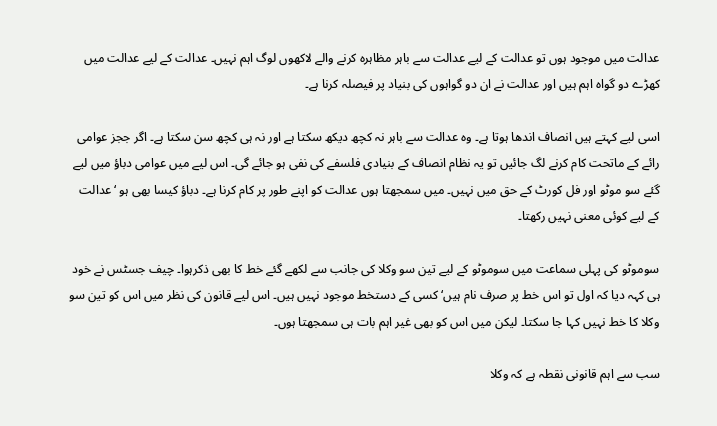عدالت میں موجود ہوں تو عدالت کے لیے عدالت سے باہر مظاہرہ کرنے والے لاکھوں لوگ اہم نہیں۔ عدالت کے لیے عدالت میں کھڑے دو گواہ اہم ہیں اور عدالت نے ان دو گواہوں کی بنیاد پر فیصلہ کرنا ہے۔

اسی لیے کہتے ہیں انصاف اندھا ہوتا ہے۔ وہ عدالت سے باہر نہ کچھ دیکھ سکتا ہے اور نہ ہی کچھ سن سکتا ہے۔ اگر ججز عوامی رائے کے ماتحت کام کرنے لگ جائیں تو یہ نظام انصاف کے بنیادی فلسفے کی نفی ہو جائے گی۔ اس لیے میں عوامی دباؤ میں لیے گئے سو موٹو اور فل کورٹ کے حق میں نہیں۔ میں سمجھتا ہوں عدالت کو اپنے طور پر کام کرنا ہے۔ دباؤ کیسا بھی ہو ‘عدالت کے لیے کوئی معنی نہیں رکھتا۔

سوموٹو کی پہلی سماعت میں سوموٹو کے لیے تین سو وکلا کی جانب سے لکھے گئے خط کا بھی ذکرہوا۔ چیف جسٹس نے خود ہی کہہ دیا کہ اول تو اس خط پر صرف نام ہیں‘ کسی کے دستخط موجود نہیں ہیں۔ اس لیے قانون کی نظر میں اس کو تین سو وکلا کا خط نہیں کہا جا سکتا۔ لیکن میں اس کو بھی غیر اہم بات ہی سمجھتا ہوں۔

سب سے اہم قانونی نقطہ ہے کہ وکلا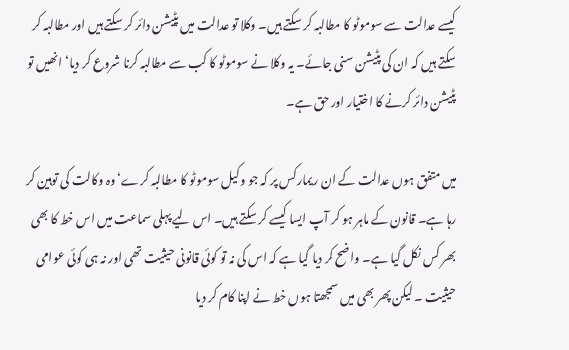کیسے عدالت سے سوموٹو کا مطالبہ کر سکتے ہیں۔ وکلا تو عدالت میں پٹیشن دائر کر سکتے ہیں اور مطالبہ کر سکتے ہیں کہ ان کی پٹیشن سنی جائے۔ یہ وکلا نے سوموٹو کا کب سے مطالبہ کرنا شروع کر دیا‘ انھیں تو پٹیشن دائر کرنے کا اختیار اور حق ہے۔

میں متفق ہوں عدالت کے ان ریمارکس پر کہ جو وکیل سوموٹو کا مطالبہ کرے‘ وہ وکالت کی توہین کر رہا ہے۔ قانون کے ماہر ہو کر آپ ایسا کیسے کر سکتے ہیں۔ اس لیے پہلی سماعت میں اس خط کا بھی بھر کس نکل گیا ہے۔ واضح کر دیا گیا ہے کہ اس کی نہ تو کوئی قانونی حیثیت تھی اور نہ ہی کوئی عوامی حیثیت ۔ لیکن پھر بھی میں سمجھتا ہوں خط نے اپنا کام کر دیا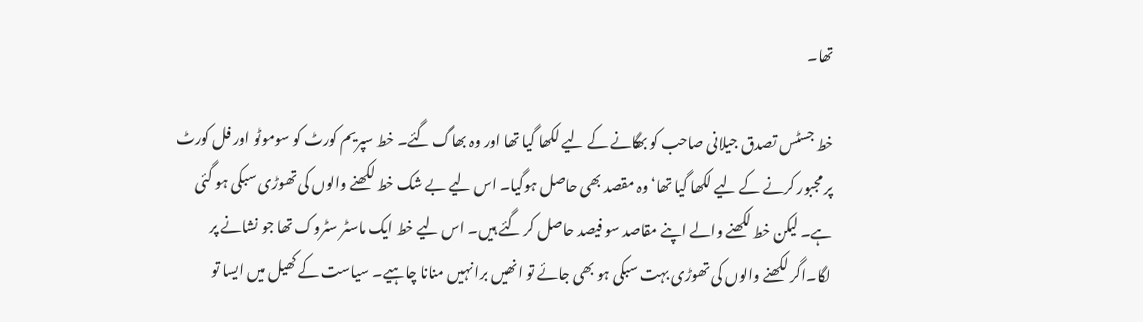تھا۔

خط جسٹس تصدق جیلانی صاحب کو بھگانے کے لیے لکھا گیا تھا اور وہ بھاگ گئے۔ خط سپریم کورٹ کو سوموٹو اور فل کورٹ پر مجبور کرنے کے لیے لکھا گیا تھا‘ وہ مقصد بھی حاصل ہوگیا۔ اس لیے بے شک خط لکھنے والوں کی تھوڑی سبکی ہو گئی ہے۔ لیکن خط لکھنے والے اپنے مقاصد سو فیصد حاصل کر گئے ہیں۔ اس لیے خط ایک ماسٹر سٹروک تھا جو نشانے پر لگا۔اگر لکھنے والوں کی تھوڑی بہت سبکی ہو بھی جائے تو انھیں برا نہیں منانا چاہیے۔ سیاست کے کھیل میں ایسا تو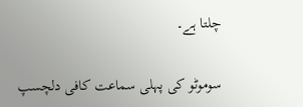چلتا ہے۔

سوموٹو کی پہلی سماعت کافی دلچسپ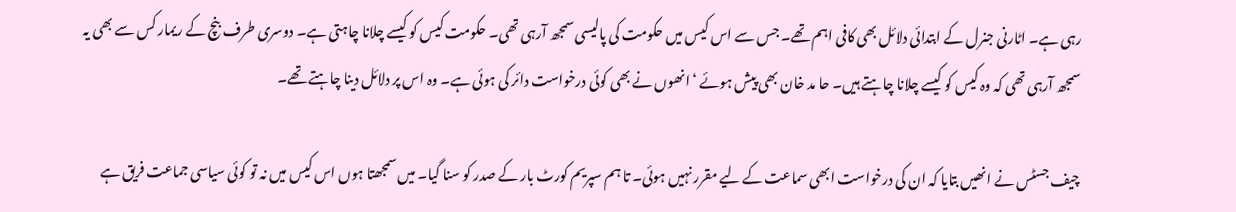رہی ہے۔ اٹارنی جنرل کے ابتدائی دلائل بھی کافی اہم تھے۔ جس سے اس کیس میں حکومت کی پالیسی سمجھ آرہی تھی۔ حکومت کیس کو کیسے چلانا چاہتی ہے۔ دوسری طرف بنچ کے ریمار کس سے بھی یہ سمجھ آرہی تھی کہ وہ کیس کو کیسے چلانا چاہتے ہیں۔ حا مد خان بھی پیش ہوئے ‘انھوں نے بھی کوئی درخواست دائر کی ہوئی ہے۔ وہ اس پر دلائل دینا چاہتے تھے۔

چیف جسٹس نے انھیں بتایا کہ ان کی درخواست ابھی سماعت کے لیے مقرر نہیں ہوئی۔ تا ہم سپریم کورٹ بار کے صدر کو سنا گیا۔ میں سمجھتا ہوں اس کیس میں نہ تو کوئی سیاسی جماعت فریق ہے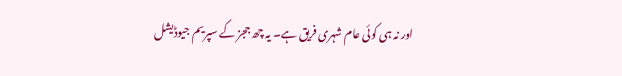اور نہ ہی کوئی عام شہری فریق ہے۔ یہ چھ ججز کے سپریم جیوڈیشل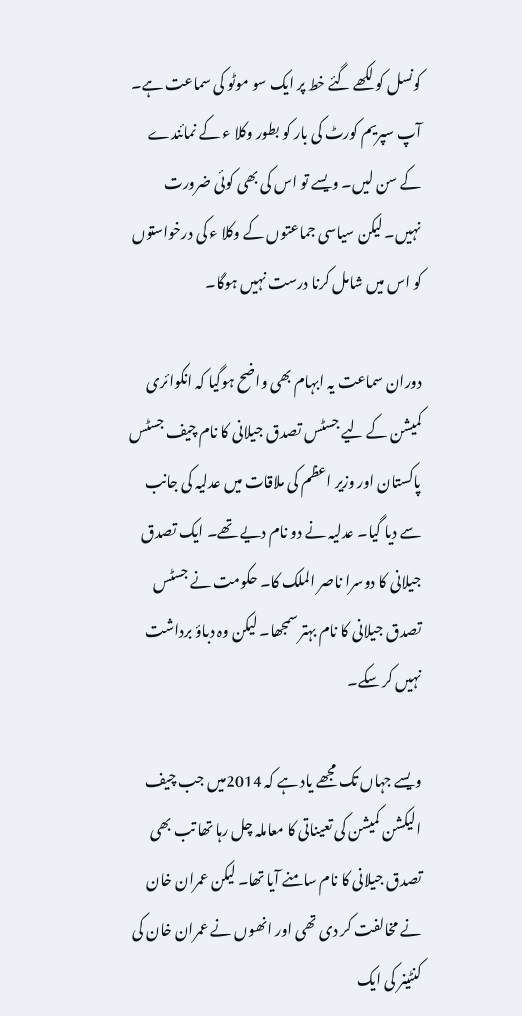کونسل کو لکھے گئے خط پر ایک سو موٹو کی سماعت ہے۔ آپ سپریم کورٹ کی بار کو بطور وکلا ء کے نمائندے کے سن لیں۔ ویسے تو اس کی بھی کوئی ضرورت نہیں۔ لیکن سیاسی جماعتوں کے وکلا ء کی درخواستوں کو اس میں شامل کرنا درست نہیں ہوگا۔

دوران سماعت یہ ابہام بھی واضح ہوگیا کہ انکوائری کمیشن کے لیے جسٹس تصدق جیلانی کا نام چیف جسٹس پاکستان اور وزیر اعظم کی ملاقات میں عدلیہ کی جانب سے دیا گیا۔ عدلیہ نے دو نام دیے تھے۔ ایک تصدق جیلانی کا دوسرا ناصر الملک کا۔ حکومت نے جسٹس تصدق جیلانی کا نام بہتر سمجھا۔ لیکن وہ دباؤ برداشت نہیں کر سکے۔

ویسے جہاں تک مجھے یاد ہے کہ 2014میں جب چیف الیکشن کمیشن کی تعیناتی کا معاملہ چل رہا تھا تب بھی تصدق جیلانی کا نام سامنے آیا تھا۔ لیکن عمران خان نے مخالفت کر دی تھی اور انھوں نے عمران خان کی کنٹینر کی ایک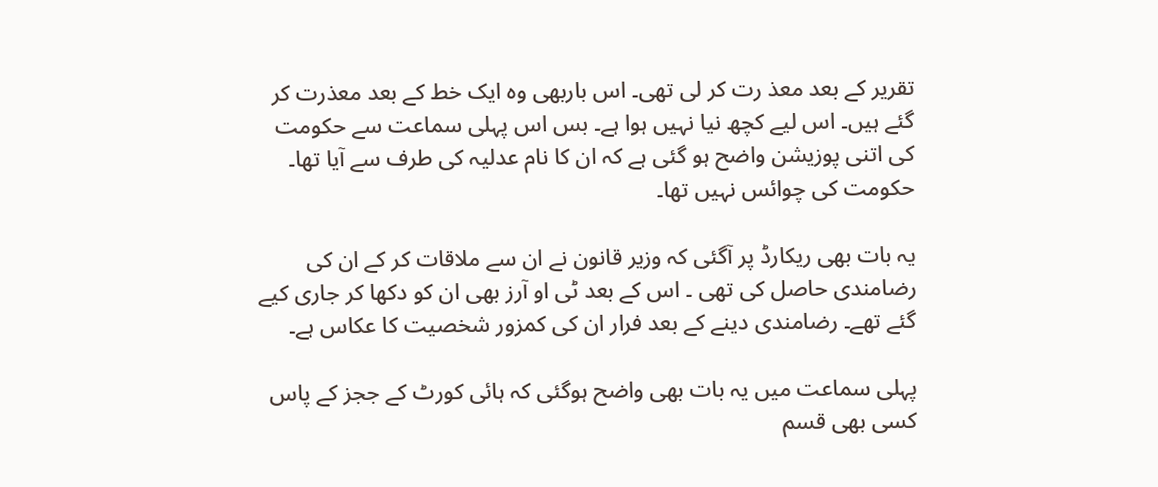تقریر کے بعد معذ رت کر لی تھی۔ اس باربھی وہ ایک خط کے بعد معذرت کر گئے ہیں۔ اس لیے کچھ نیا نہیں ہوا ہے۔ بس اس پہلی سماعت سے حکومت کی اتنی پوزیشن واضح ہو گئی ہے کہ ان کا نام عدلیہ کی طرف سے آیا تھا۔ حکومت کی چوائس نہیں تھا۔

یہ بات بھی ریکارڈ پر آگئی کہ وزیر قانون نے ان سے ملاقات کر کے ان کی رضامندی حاصل کی تھی ۔ اس کے بعد ٹی او آرز بھی ان کو دکھا کر جاری کیے گئے تھے۔ رضامندی دینے کے بعد فرار ان کی کمزور شخصیت کا عکاس ہے۔

پہلی سماعت میں یہ بات بھی واضح ہوگئی کہ ہائی کورٹ کے ججز کے پاس کسی بھی قسم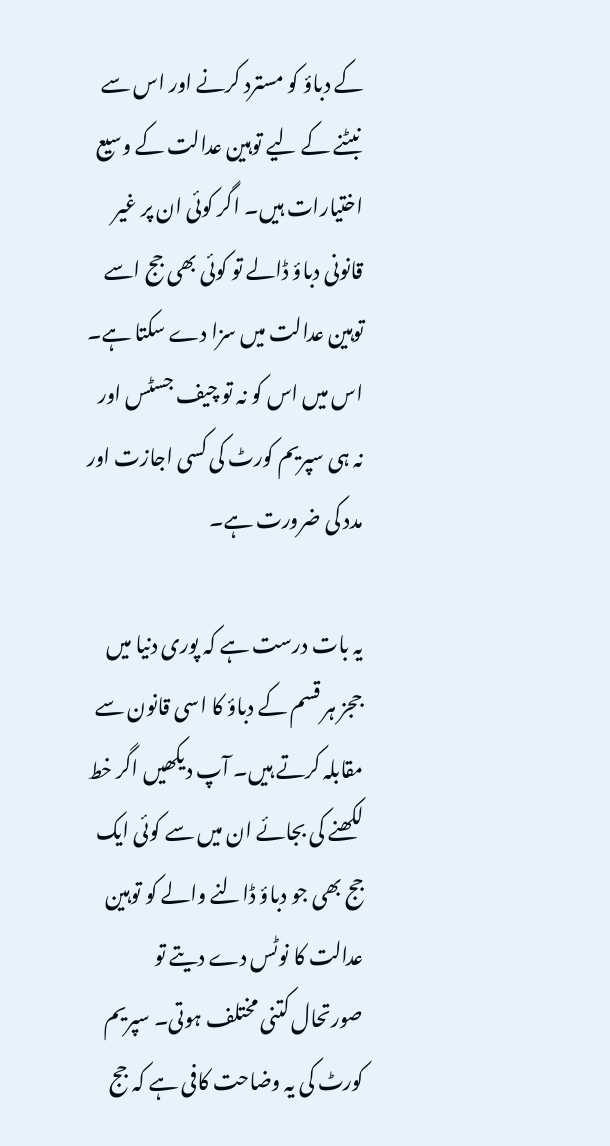کے دباؤ کو مسترد کرنے اور اس سے نبٹنے کے لیے توہین عدالت کے وسیع اختیارات ہیں۔ اگر کوئی ان پر غیر قانونی دباؤ ڈالے تو کوئی بھی جج اسے توہین عدالت میں سزا دے سکتا ہے۔ اس میں اس کو نہ تو چیف جسٹس اور نہ ہی سپریم کورٹ کی کسی اجازت اور مدد کی ضرورت ہے۔

یہ بات درست ہے کہ پوری دنیا میں ججز ہر قسم کے دباؤ کا اسی قانون سے مقابلہ کرتے ہیں۔ آپ دیکھیں اگر خط لکھنے کی بجائے ان میں سے کوئی ایک جج بھی جو دباؤ ڈالنے والے کو توہین عدالت کا نوٹس دے دیتے تو صورتحال کتنی مختلف ہوتی۔ سپریم کورٹ کی یہ وضاحت کافی ہے کہ جج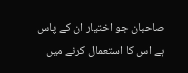صاحبان جو اختیار ان کے پاس ہے اس کا استعمال کرنے میں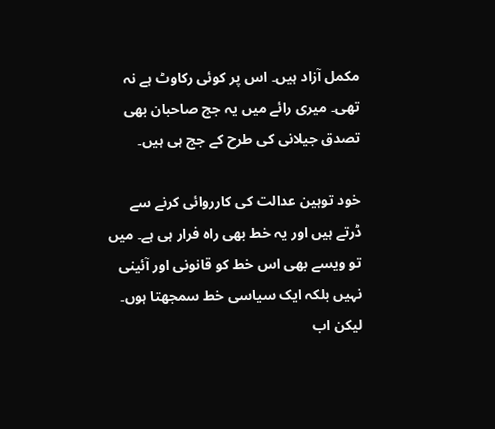مکمل آزاد ہیں۔ اس پر کوئی رکاوٹ ہے نہ تھی۔ میری رائے میں یہ جج صاحبان بھی تصدق جیلانی کی طرح کے جج ہی ہیں۔

خود توہین عدالت کی کارروائی کرنے سے ڈرتے ہیں اور یہ خط بھی راہ فرار ہی ہے۔ میں تو ویسے بھی اس خط کو قانونی اور آئینی نہیں بلکہ ایک سیاسی خط سمجھتا ہوں۔ لیکن اب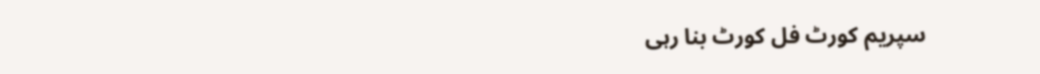سپریم کورٹ فل کورٹ بنا رہی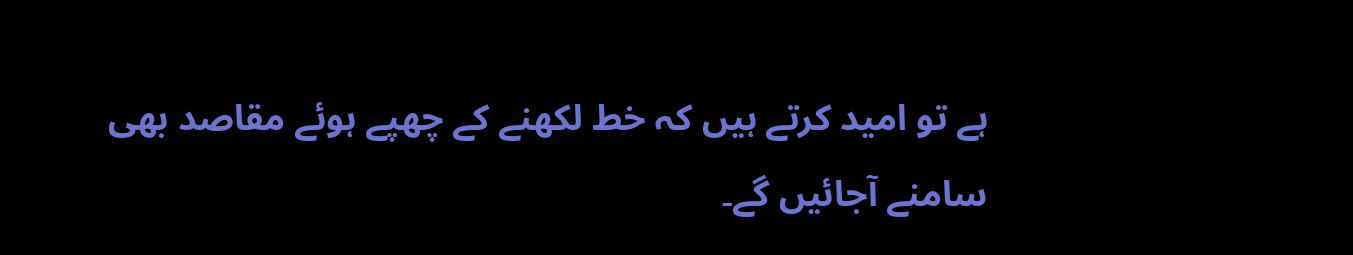ہے تو امید کرتے ہیں کہ خط لکھنے کے چھپے ہوئے مقاصد بھی سامنے آجائیں گے۔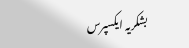بشکریہ ایکسپرس